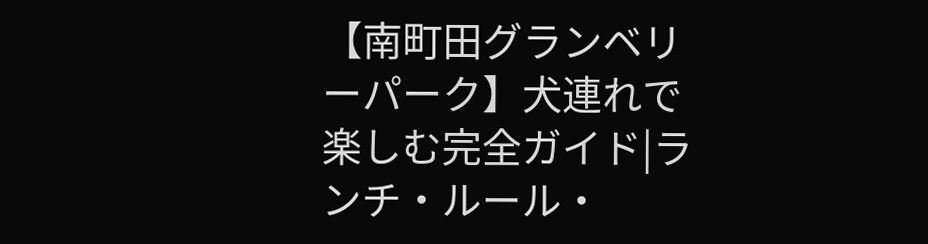【南町田グランベリーパーク】犬連れで楽しむ完全ガイド|ランチ・ルール・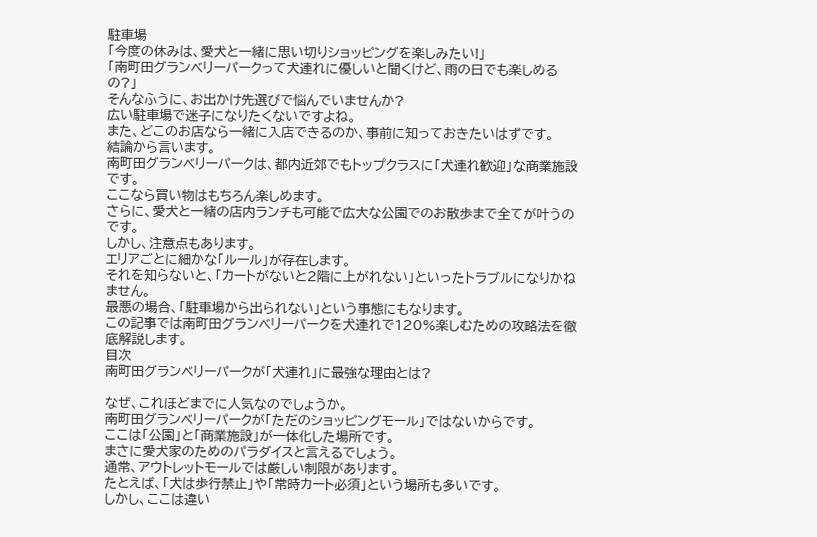駐車場
「今度の休みは、愛犬と一緒に思い切りショッピングを楽しみたい!」
「南町田グランベリーパークって犬連れに優しいと聞くけど、雨の日でも楽しめるの?」
そんなふうに、お出かけ先選びで悩んでいませんか?
広い駐車場で迷子になりたくないですよね。
また、どこのお店なら一緒に入店できるのか、事前に知っておきたいはずです。
結論から言います。
南町田グランベリーパークは、都内近郊でもトップクラスに「犬連れ歓迎」な商業施設です。
ここなら買い物はもちろん楽しめます。
さらに、愛犬と一緒の店内ランチも可能で広大な公園でのお散歩まで全てが叶うのです。
しかし、注意点もあります。
エリアごとに細かな「ルール」が存在します。
それを知らないと、「カートがないと2階に上がれない」といったトラブルになりかねません。
最悪の場合、「駐車場から出られない」という事態にもなります。
この記事では南町田グランベリーパークを犬連れで120%楽しむための攻略法を徹底解説します。
目次
南町田グランベリーパークが「犬連れ」に最強な理由とは?

なぜ、これほどまでに人気なのでしょうか。
南町田グランベリーパークが「ただのショッピングモール」ではないからです。
ここは「公園」と「商業施設」が一体化した場所です。
まさに愛犬家のためのパラダイスと言えるでしょう。
通常、アウトレットモールでは厳しい制限があります。
たとえば、「犬は歩行禁止」や「常時カート必須」という場所も多いです。
しかし、ここは違い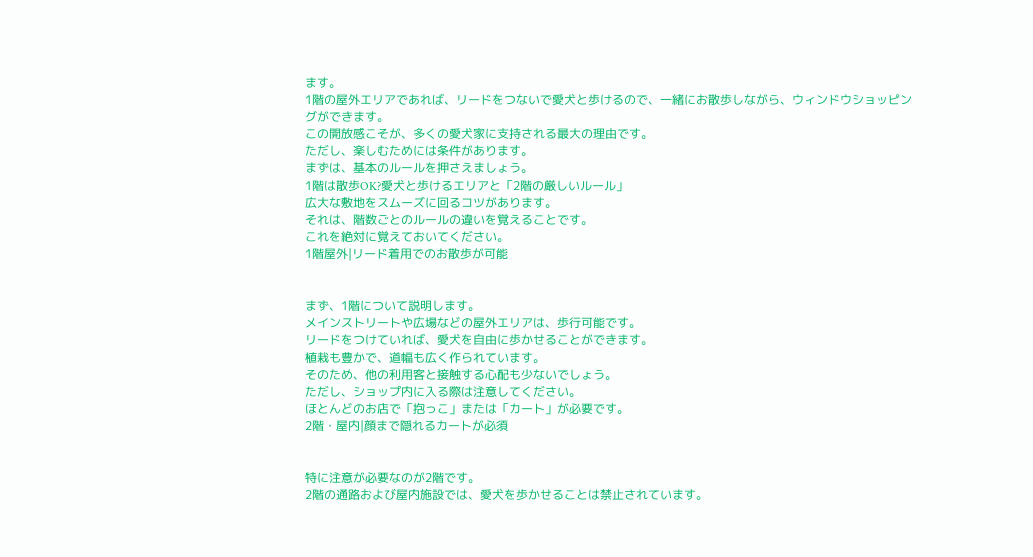ます。
1階の屋外エリアであれば、リードをつないで愛犬と歩けるので、一緒にお散歩しながら、ウィンドウショッピングができます。
この開放感こそが、多くの愛犬家に支持される最大の理由です。
ただし、楽しむためには条件があります。
まずは、基本のルールを押さえましょう。
1階は散歩OK?愛犬と歩けるエリアと「2階の厳しいルール」
広大な敷地をスムーズに回るコツがあります。
それは、階数ごとのルールの違いを覚えることです。
これを絶対に覚えておいてください。
1階屋外|リード着用でのお散歩が可能


まず、1階について説明します。
メインストリートや広場などの屋外エリアは、歩行可能です。
リードをつけていれば、愛犬を自由に歩かせることができます。
植栽も豊かで、道幅も広く作られています。
そのため、他の利用客と接触する心配も少ないでしょう。
ただし、ショップ内に入る際は注意してください。
ほとんどのお店で「抱っこ」または「カート」が必要です。
2階・屋内|顔まで隠れるカートが必須


特に注意が必要なのが2階です。
2階の通路および屋内施設では、愛犬を歩かせることは禁止されています。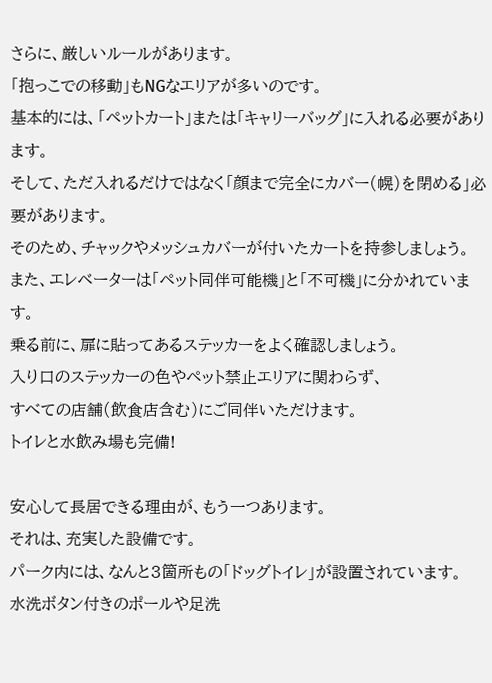さらに、厳しいルールがあります。
「抱っこでの移動」もNGなエリアが多いのです。
基本的には、「ペットカート」または「キャリーバッグ」に入れる必要があります。
そして、ただ入れるだけではなく「顔まで完全にカバー(幌)を閉める」必要があります。
そのため、チャックやメッシュカバーが付いたカートを持参しましょう。
また、エレベーターは「ペット同伴可能機」と「不可機」に分かれています。
乗る前に、扉に貼ってあるステッカーをよく確認しましょう。
入り口のステッカーの色やペット禁止エリアに関わらず、
すべての店舗(飲食店含む)にご同伴いただけます。
トイレと水飲み場も完備!

安心して長居できる理由が、もう一つあります。
それは、充実した設備です。
パーク内には、なんと3箇所もの「ドッグトイレ」が設置されています。
水洗ボタン付きのポールや足洗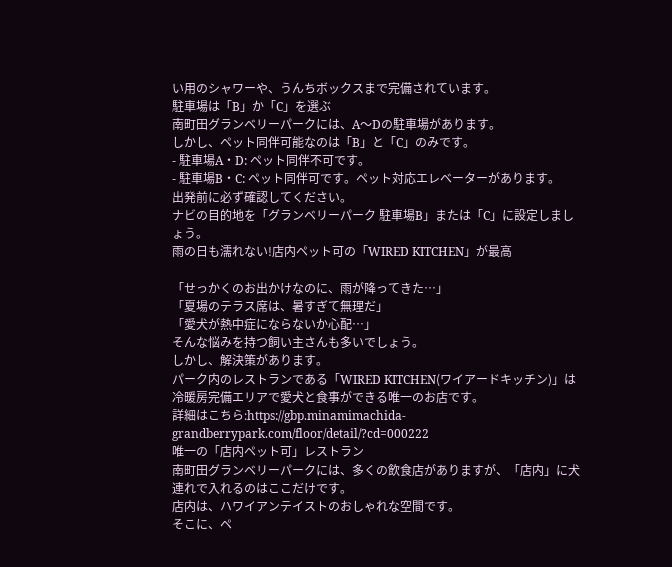い用のシャワーや、うんちボックスまで完備されています。
駐車場は「B」か「C」を選ぶ
南町田グランベリーパークには、A〜Dの駐車場があります。
しかし、ペット同伴可能なのは「B」と「C」のみです。
- 駐車場A・D: ペット同伴不可です。
- 駐車場B・C: ペット同伴可です。ペット対応エレベーターがあります。
出発前に必ず確認してください。
ナビの目的地を「グランベリーパーク 駐車場B」または「C」に設定しましょう。
雨の日も濡れない!店内ペット可の「WIRED KITCHEN」が最高

「せっかくのお出かけなのに、雨が降ってきた…」
「夏場のテラス席は、暑すぎて無理だ」
「愛犬が熱中症にならないか心配…」
そんな悩みを持つ飼い主さんも多いでしょう。
しかし、解決策があります。
パーク内のレストランである「WIRED KITCHEN(ワイアードキッチン)」は冷暖房完備エリアで愛犬と食事ができる唯一のお店です。
詳細はこちら:https://gbp.minamimachida-grandberrypark.com/floor/detail/?cd=000222
唯一の「店内ペット可」レストラン
南町田グランベリーパークには、多くの飲食店がありますが、「店内」に犬連れで入れるのはここだけです。
店内は、ハワイアンテイストのおしゃれな空間です。
そこに、ペ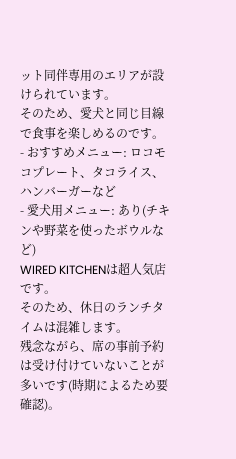ット同伴専用のエリアが設けられています。
そのため、愛犬と同じ目線で食事を楽しめるのです。
- おすすめメニュー: ロコモコプレート、タコライス、ハンバーガーなど
- 愛犬用メニュー: あり(チキンや野菜を使ったボウルなど)
WIRED KITCHENは超人気店です。
そのため、休日のランチタイムは混雑します。
残念ながら、席の事前予約は受け付けていないことが多いです(時期によるため要確認)。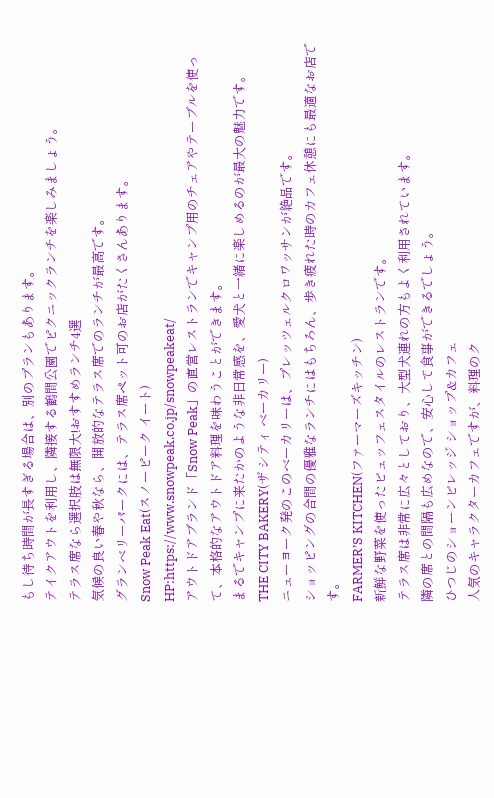もし待ち時間が長すぎる場合は、別のプランもあります。
テイクアウトを利用し、隣接する鶴間公園でピクニックランチを楽しみましょう。
テラス席なら選択肢は無限大!おすすめランチ4選
気候の良い春や秋なら、開放的なテラス席でのランチが最高です。
グランベリーパークには、テラス席ペット可のお店がたくさんあります。
Snow Peak Eat(スノーピーク イート)
HP:https://www.snowpeak.co.jp/snowpeakeat/
アウトドアブランド「Snow Peak」の直営レストランでキャンプ用のチェアやテーブルを使って、本格的なアウトドア料理を味わうことができます。
まるでキャンプに来たかのような非日常感を、愛犬と一緒に楽しめるのが最大の魅力です。
THE CITY BAKERY(ザ シティ ベーカリー)
ニューヨーク発のこのベーカリーは、プレッツェルクロワッサンが絶品です。
ショッピングの合間の優雅なランチにはもちろん、歩き疲れた時のカフェ休憩にも最適なお店です。
FARMER’S KITCHEN(ファーマーズキッチン)
新鮮な野菜を使ったビュッフェスタイルのレストランです。
テラス席は非常に広々としており、大型犬連れの方もよく利用されています。
隣の席との間隔も広めなので、安心して食事ができるでしょう。
ひつじのショーンビレッジ ショップ&カフェ
人気のキャラクターカフェですが、料理のク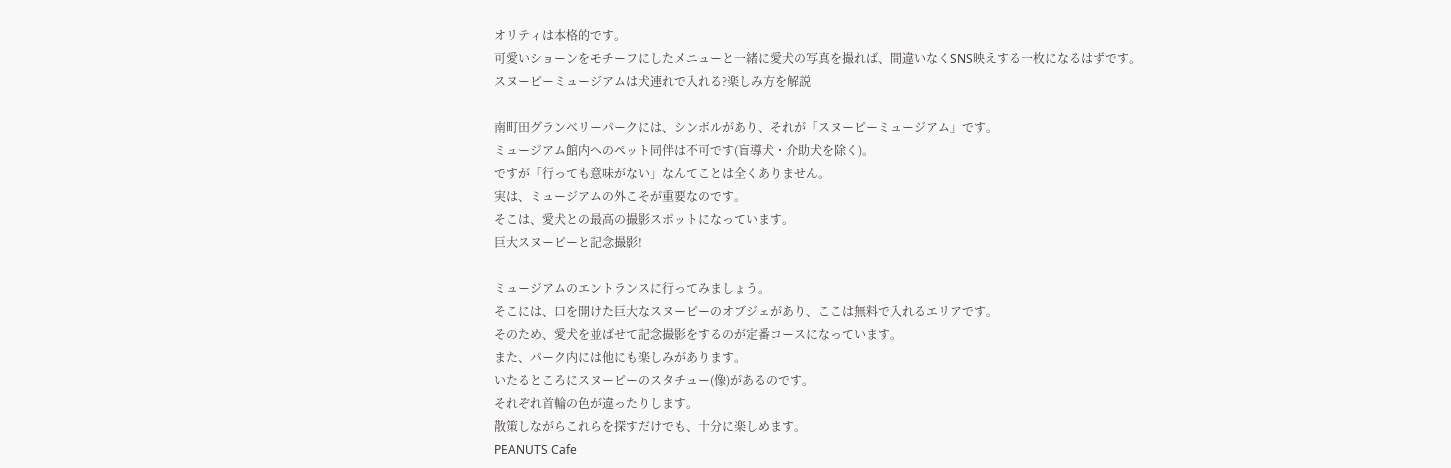オリティは本格的です。
可愛いショーンをモチーフにしたメニューと一緒に愛犬の写真を撮れば、間違いなくSNS映えする一枚になるはずです。
スヌーピーミュージアムは犬連れで入れる?楽しみ方を解説

南町田グランベリーパークには、シンボルがあり、それが「スヌーピーミュージアム」です。
ミュージアム館内へのペット同伴は不可です(盲導犬・介助犬を除く)。
ですが「行っても意味がない」なんてことは全くありません。
実は、ミュージアムの外こそが重要なのです。
そこは、愛犬との最高の撮影スポットになっています。
巨大スヌーピーと記念撮影!

ミュージアムのエントランスに行ってみましょう。
そこには、口を開けた巨大なスヌーピーのオブジェがあり、ここは無料で入れるエリアです。
そのため、愛犬を並ばせて記念撮影をするのが定番コースになっています。
また、パーク内には他にも楽しみがあります。
いたるところにスヌーピーのスタチュー(像)があるのです。
それぞれ首輪の色が違ったりします。
散策しながらこれらを探すだけでも、十分に楽しめます。
PEANUTS Cafe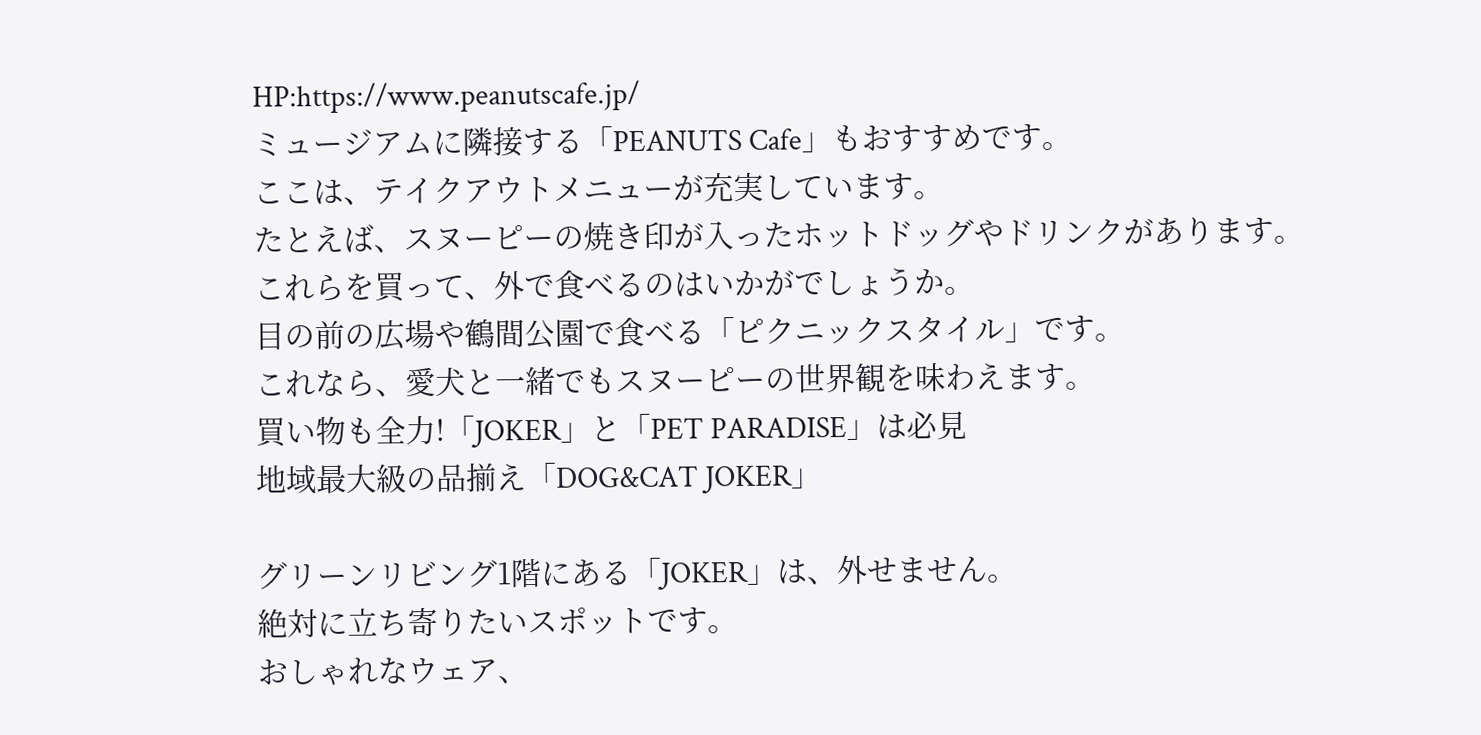HP:https://www.peanutscafe.jp/
ミュージアムに隣接する「PEANUTS Cafe」もおすすめです。
ここは、テイクアウトメニューが充実しています。
たとえば、スヌーピーの焼き印が入ったホットドッグやドリンクがあります。
これらを買って、外で食べるのはいかがでしょうか。
目の前の広場や鶴間公園で食べる「ピクニックスタイル」です。
これなら、愛犬と一緒でもスヌーピーの世界観を味わえます。
買い物も全力!「JOKER」と「PET PARADISE」は必見
地域最大級の品揃え「DOG&CAT JOKER」

グリーンリビング1階にある「JOKER」は、外せません。
絶対に立ち寄りたいスポットです。
おしゃれなウェア、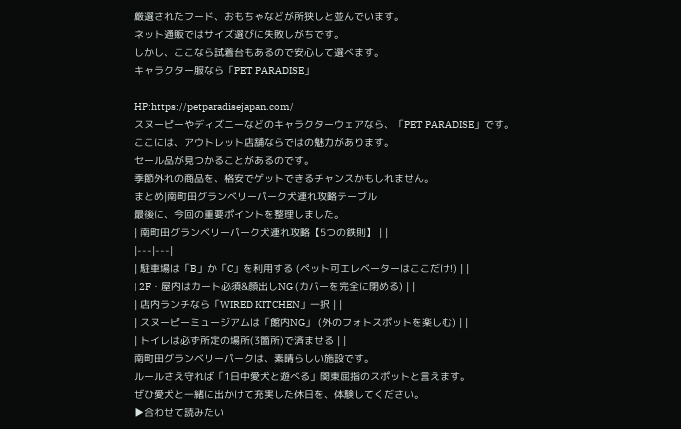厳選されたフード、おもちゃなどが所狭しと並んでいます。
ネット通販ではサイズ選びに失敗しがちです。
しかし、ここなら試着台もあるので安心して選べます。
キャラクター服なら「PET PARADISE」

HP:https://petparadisejapan.com/
スヌーピーやディズニーなどのキャラクターウェアなら、「PET PARADISE」です。
ここには、アウトレット店舗ならではの魅力があります。
セール品が見つかることがあるのです。
季節外れの商品を、格安でゲットできるチャンスかもしれません。
まとめ|南町田グランベリーパーク犬連れ攻略テーブル
最後に、今回の重要ポイントを整理しました。
| 南町田グランベリーパーク犬連れ攻略【5つの鉄則】 | |
|---|---|
| 駐車場は「B」か「C」を利用する (ペット可エレベーターはここだけ!) | |
| 2F・屋内はカート必須&顔出しNG (カバーを完全に閉める) | |
| 店内ランチなら「WIRED KITCHEN」一択 | |
| スヌーピーミュージアムは「館内NG」 (外のフォトスポットを楽しむ) | |
| トイレは必ず所定の場所(3箇所)で済ませる | |
南町田グランベリーパークは、素晴らしい施設です。
ルールさえ守れば「1日中愛犬と遊べる」関東屈指のスポットと言えます。
ぜひ愛犬と一緒に出かけて充実した休日を、体験してください。
▶合わせて読みたい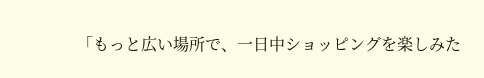「もっと広い場所で、一日中ショッピングを楽しみた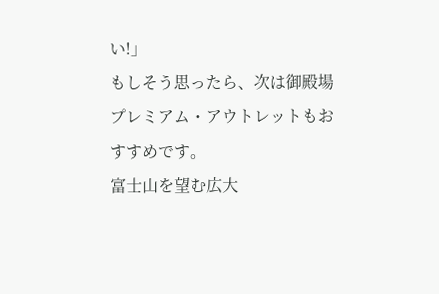い!」
もしそう思ったら、次は御殿場プレミアム・アウトレットもおすすめです。
富士山を望む広大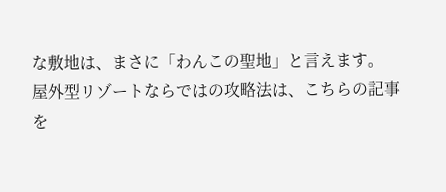な敷地は、まさに「わんこの聖地」と言えます。
屋外型リゾートならではの攻略法は、こちらの記事を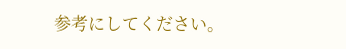参考にしてください。